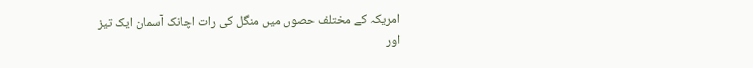امریکہ کے مختلف حصوں میں منگل کی رات اچانک آسمان ایک تیز اور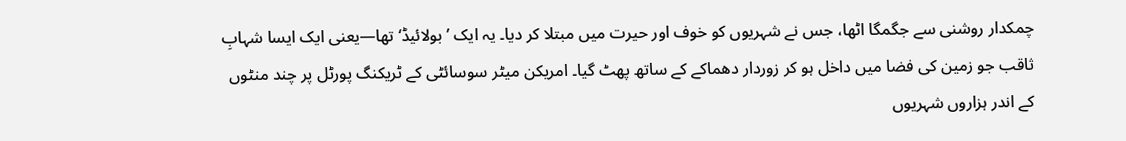چمکدار روشنی سے جگمگا اٹھا، جس نے شہریوں کو خوف اور حیرت میں مبتلا کر دیا۔ یہ ایک ’بولائیڈ‘ تھا—یعنی ایک ایسا شہابِ ثاقب جو زمین کی فضا میں داخل ہو کر زوردار دھماکے کے ساتھ پھٹ گیا۔ امریکن میٹر سوسائٹی کے ٹریکنگ پورٹل پر چند منٹوں کے اندر ہزاروں شہریوں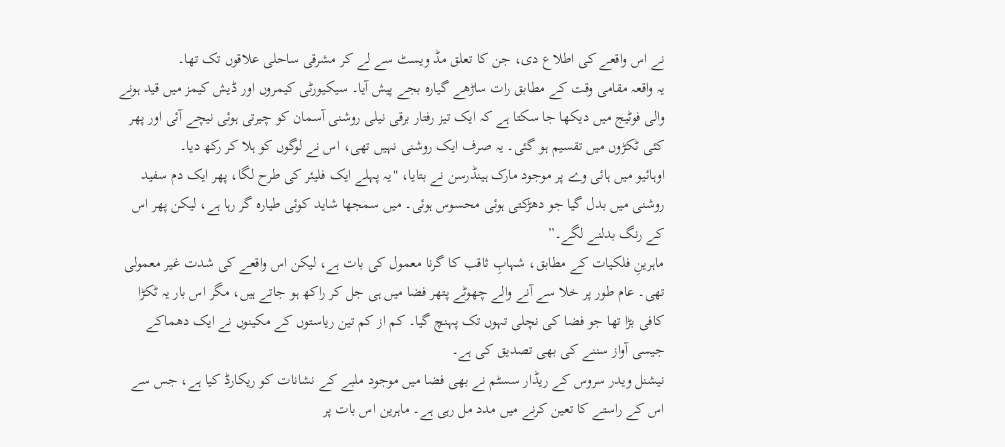نے اس واقعے کی اطلاع دی، جن کا تعلق مڈ ویسٹ سے لے کر مشرقی ساحلی علاقوں تک تھا۔
یہ واقعہ مقامی وقت کے مطابق رات ساڑھے گیارہ بجے پیش آیا۔ سیکیورٹی کیمروں اور ڈیش کیمز میں قید ہونے والی فوٹیج میں دیکھا جا سکتا ہے کہ ایک تیز رفتار برقی نیلی روشنی آسمان کو چیرتی ہوئی نیچے آئی اور پھر کئی ٹکڑوں میں تقسیم ہو گئی۔ یہ صرف ایک روشنی نہیں تھی، اس نے لوگوں کو ہلا کر رکھ دیا۔
اوہائیو میں ہائی وے پر موجود مارک ہینڈرسن نے بتایا، "یہ پہلے ایک فلیئر کی طرح لگا، پھر ایک دم سفید روشنی میں بدل گیا جو دھڑکتی ہوئی محسوس ہوئی۔ میں سمجھا شاید کوئی طیارہ گر رہا ہے، لیکن پھر اس کے رنگ بدلنے لگے۔”
ماہرینِ فلکیات کے مطابق، شہابِ ثاقب کا گرنا معمول کی بات ہے، لیکن اس واقعے کی شدت غیر معمولی تھی۔ عام طور پر خلا سے آنے والے چھوٹے پتھر فضا میں ہی جل کر راکھ ہو جاتے ہیں، مگر اس بار یہ ٹکڑا کافی بڑا تھا جو فضا کی نچلی تہوں تک پہنچ گیا۔ کم از کم تین ریاستوں کے مکینوں نے ایک دھماکے جیسی آواز سننے کی بھی تصدیق کی ہے۔
نیشنل ویدر سروس کے ریڈار سسٹم نے بھی فضا میں موجود ملبے کے نشانات کو ریکارڈ کیا ہے، جس سے اس کے راستے کا تعین کرنے میں مدد مل رہی ہے۔ ماہرین اس بات پر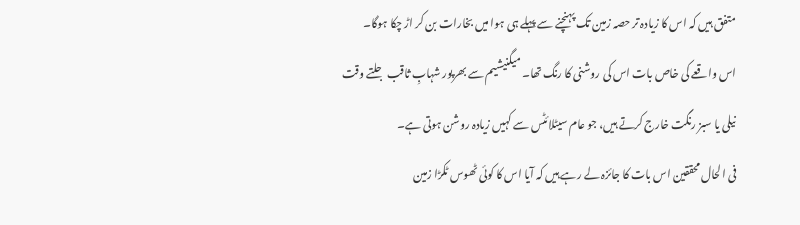متفق ہیں کہ اس کا زیادہ تر حصہ زمین تک پہنچنے سے پہلے ہی ہوا میں بخارات بن کر اڑ چکا ہوگا۔
اس واقعے کی خاص بات اس کی روشنی کا رنگ تھا۔ میگنیشیم سے بھرپور شہابِ ثاقب جلتے وقت نیلی یا سبز رنگت خارج کرتے ہیں، جو عام سیٹلائٹس سے کہیں زیادہ روشن ہوتی ہے۔
فی الحال محققین اس بات کا جائزہ لے رہے ہیں کہ آیا اس کا کوئی ٹھوس ٹکڑا زمین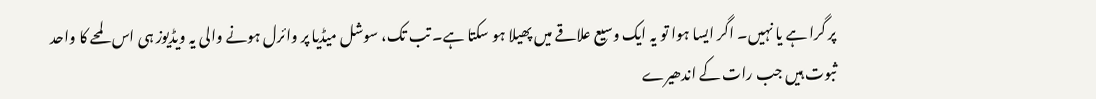پر گرا ہے یا نہیں۔ اگر ایسا ہوا تو یہ ایک وسیع علاقے میں پھیلا ہو سکتا ہے۔ تب تک، سوشل میڈیا پر وائرل ہونے والی یہ ویڈیوز ہی اس لمحے کا واحد ثبوت ہیں جب رات کے اندھیرے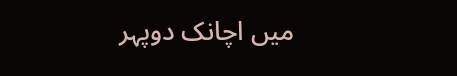میں اچانک دوپہر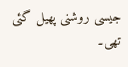جیسی روشنی پھیل گئی تھی۔